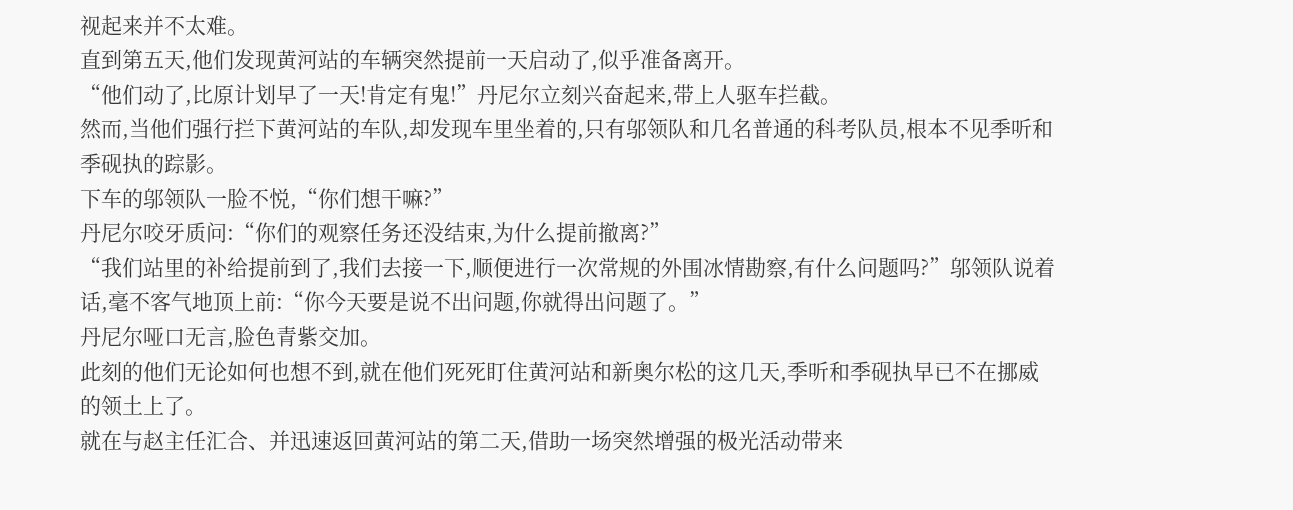视起来并不太难。
直到第五天,他们发现黄河站的车辆突然提前一天启动了,似乎准备离开。
“他们动了,比原计划早了一天!肯定有鬼!”丹尼尔立刻兴奋起来,带上人驱车拦截。
然而,当他们强行拦下黄河站的车队,却发现车里坐着的,只有邬领队和几名普通的科考队员,根本不见季听和季砚执的踪影。
下车的邬领队一脸不悦,“你们想干嘛?”
丹尼尔咬牙质问:“你们的观察任务还没结束,为什么提前撤离?”
“我们站里的补给提前到了,我们去接一下,顺便进行一次常规的外围冰情勘察,有什么问题吗?”邬领队说着话,毫不客气地顶上前:“你今天要是说不出问题,你就得出问题了。”
丹尼尔哑口无言,脸色青紫交加。
此刻的他们无论如何也想不到,就在他们死死盯住黄河站和新奥尔松的这几天,季听和季砚执早已不在挪威的领土上了。
就在与赵主任汇合、并迅速返回黄河站的第二天,借助一场突然增强的极光活动带来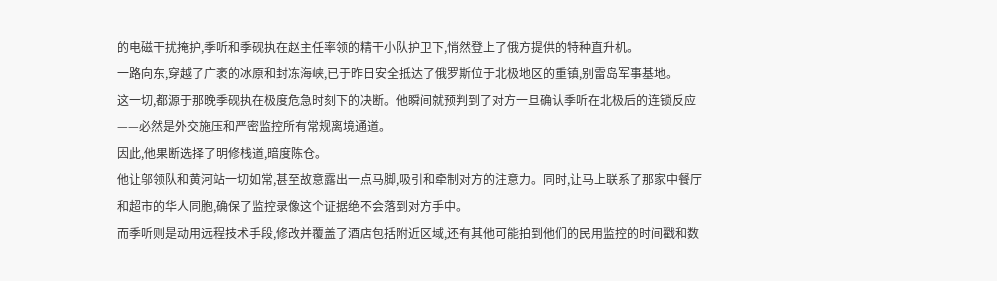的电磁干扰掩护,季听和季砚执在赵主任率领的精干小队护卫下,悄然登上了俄方提供的特种直升机。
一路向东,穿越了广袤的冰原和封冻海峡,已于昨日安全抵达了俄罗斯位于北极地区的重镇,别雷岛军事基地。
这一切,都源于那晚季砚执在极度危急时刻下的决断。他瞬间就预判到了对方一旦确认季听在北极后的连锁反应——必然是外交施压和严密监控所有常规离境通道。
因此,他果断选择了明修栈道,暗度陈仓。
他让邬领队和黄河站一切如常,甚至故意露出一点马脚,吸引和牵制对方的注意力。同时,让马上联系了那家中餐厅和超市的华人同胞,确保了监控录像这个证据绝不会落到对方手中。
而季听则是动用远程技术手段,修改并覆盖了酒店包括附近区域,还有其他可能拍到他们的民用监控的时间戳和数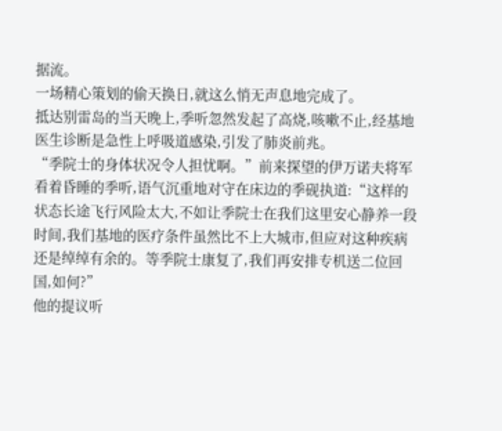据流。
一场精心策划的偷天换日,就这么悄无声息地完成了。
抵达别雷岛的当天晚上,季听忽然发起了高烧,咳嗽不止,经基地医生诊断是急性上呼吸道感染,引发了肺炎前兆。
“季院士的身体状况令人担忧啊。”前来探望的伊万诺夫将军看着昏睡的季听,语气沉重地对守在床边的季砚执道:“这样的状态长途飞行风险太大,不如让季院士在我们这里安心静养一段时间,我们基地的医疗条件虽然比不上大城市,但应对这种疾病还是绰绰有余的。等季院士康复了,我们再安排专机送二位回国,如何?”
他的提议听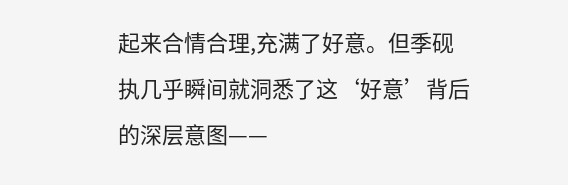起来合情合理,充满了好意。但季砚执几乎瞬间就洞悉了这‘好意’背后的深层意图——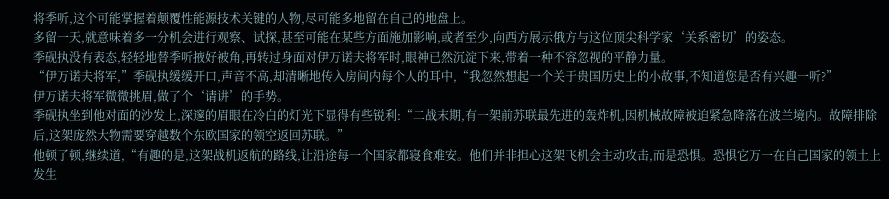将季听,这个可能掌握着颠覆性能源技术关键的人物,尽可能多地留在自己的地盘上。
多留一天,就意味着多一分机会进行观察、试探,甚至可能在某些方面施加影响,或者至少,向西方展示俄方与这位顶尖科学家‘关系密切’的姿态。
季砚执没有表态,轻轻地替季听掖好被角,再转过身面对伊万诺夫将军时,眼神已然沉淀下来,带着一种不容忽视的平静力量。
“伊万诺夫将军,”季砚执缓缓开口,声音不高,却清晰地传入房间内每个人的耳中,“我忽然想起一个关于贵国历史上的小故事,不知道您是否有兴趣一听?”
伊万诺夫将军微微挑眉,做了个‘请讲’的手势。
季砚执坐到他对面的沙发上,深邃的眉眼在冷白的灯光下显得有些锐利:“二战末期,有一架前苏联最先进的轰炸机,因机械故障被迫紧急降落在波兰境内。故障排除后,这架庞然大物需要穿越数个东欧国家的领空返回苏联。”
他顿了顿,继续道,“有趣的是,这架战机返航的路线,让沿途每一个国家都寝食难安。他们并非担心这架飞机会主动攻击,而是恐惧。恐惧它万一在自己国家的领土上发生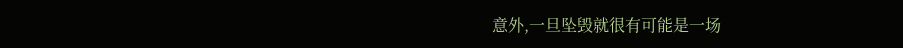意外,一旦坠毁就很有可能是一场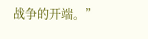战争的开端。”